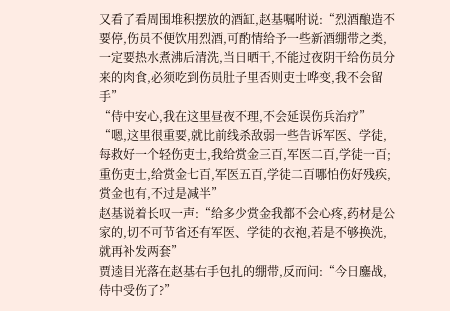又看了看周围堆积摆放的酒缸,赵基嘱咐说:“烈酒酿造不要停,伤员不便饮用烈酒,可酌情给予一些新酒绷带之类,一定要热水煮沸后清洗,当日晒干,不能过夜阴干给伤员分来的肉食,必须吃到伤员肚子里否则吏士哗变,我不会留手”
“侍中安心,我在这里昼夜不理,不会延误伤兵治疗”
“嗯,这里很重要,就比前线杀敌弱一些告诉军医、学徒,每救好一个轻伤吏士,我给赏金三百,军医二百,学徒一百;重伤吏士,给赏金七百,军医五百,学徒二百哪怕伤好残疾,赏金也有,不过是减半”
赵基说着长叹一声:“给多少赏金我都不会心疼,药材是公家的,切不可节省还有军医、学徒的衣袍,若是不够换洗,就再补发两套”
贾逵目光落在赵基右手包扎的绷带,反而问:“今日鏖战,侍中受伤了?”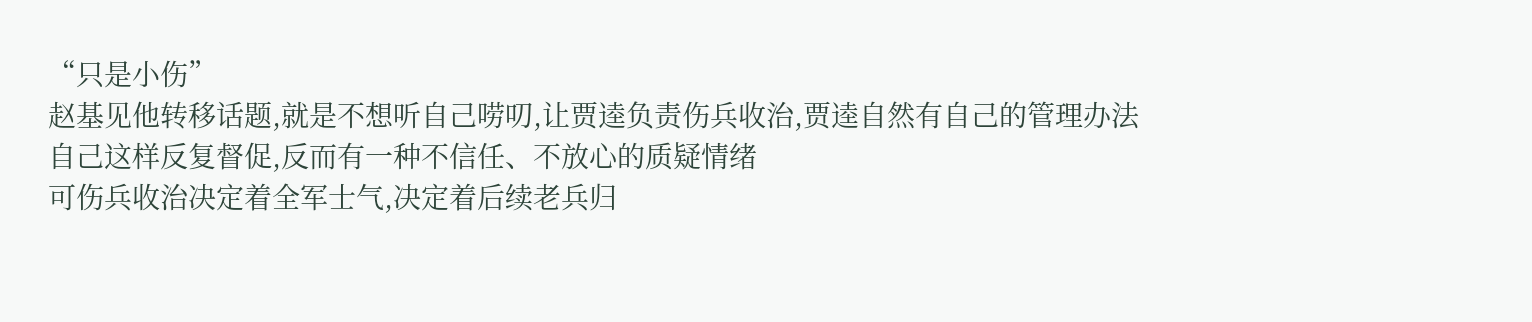“只是小伤”
赵基见他转移话题,就是不想听自己唠叨,让贾逵负责伤兵收治,贾逵自然有自己的管理办法
自己这样反复督促,反而有一种不信任、不放心的质疑情绪
可伤兵收治决定着全军士气,决定着后续老兵归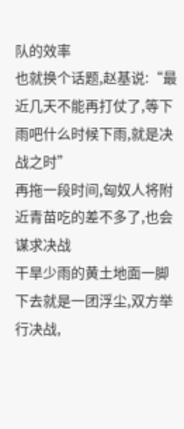队的效率
也就换个话题,赵基说:“最近几天不能再打仗了,等下雨吧什么时候下雨,就是决战之时”
再拖一段时间,匈奴人将附近青苗吃的差不多了,也会谋求决战
干旱少雨的黄土地面一脚下去就是一团浮尘,双方举行决战,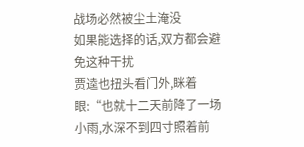战场必然被尘土淹没
如果能选择的话,双方都会避免这种干扰
贾逵也扭头看门外,眯着眼:“也就十二天前降了一场小雨,水深不到四寸照着前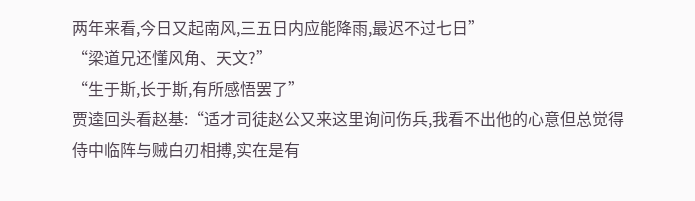两年来看,今日又起南风,三五日内应能降雨,最迟不过七日”
“梁道兄还懂风角、天文?”
“生于斯,长于斯,有所感悟罢了”
贾逵回头看赵基:“适才司徒赵公又来这里询问伤兵,我看不出他的心意但总觉得侍中临阵与贼白刃相搏,实在是有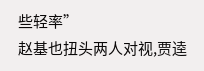些轻率”
赵基也扭头两人对视,贾逵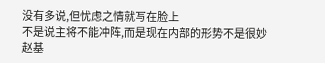没有多说,但忧虑之情就写在脸上
不是说主将不能冲阵,而是现在内部的形势不是很妙
赵基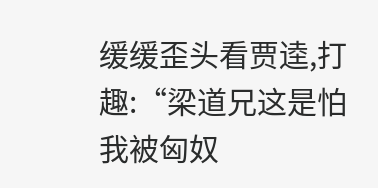缓缓歪头看贾逵,打趣:“梁道兄这是怕我被匈奴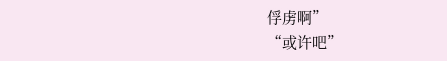俘虏啊”
“或许吧”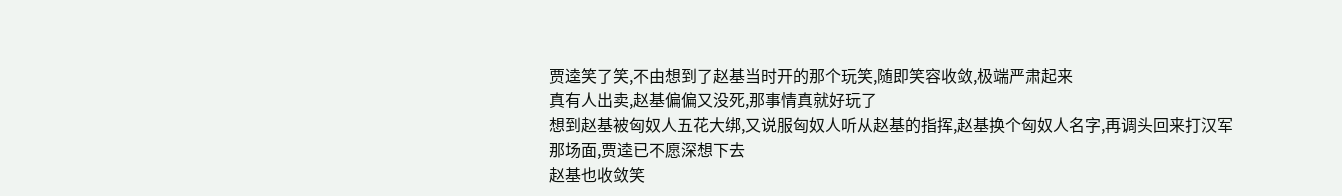贾逵笑了笑,不由想到了赵基当时开的那个玩笑,随即笑容收敛,极端严肃起来
真有人出卖,赵基偏偏又没死,那事情真就好玩了
想到赵基被匈奴人五花大绑,又说服匈奴人听从赵基的指挥,赵基换个匈奴人名字,再调头回来打汉军
那场面,贾逵已不愿深想下去
赵基也收敛笑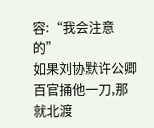容:“我会注意的”
如果刘协默许公卿百官捅他一刀,那就北渡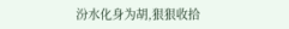汾水化身为胡,狠狠收拾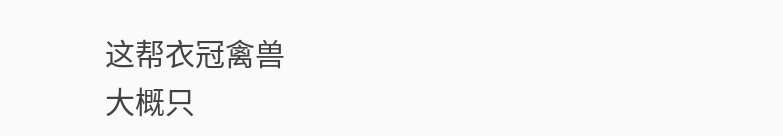这帮衣冠禽兽
大概只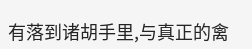有落到诸胡手里,与真正的禽